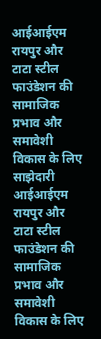आईआईएम रायपुर और टाटा स्टील फाउंडेशन की सामाजिक प्रभाव और समावेशी विकास के लिए साझेदारी
आईआईएम रायपुर और टाटा स्टील फाउंडेशन की सामाजिक प्रभाव और समावेशी विकास के लिए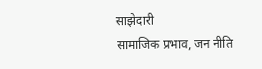साझेदारी
सामाजिक प्रभाव, जन नीति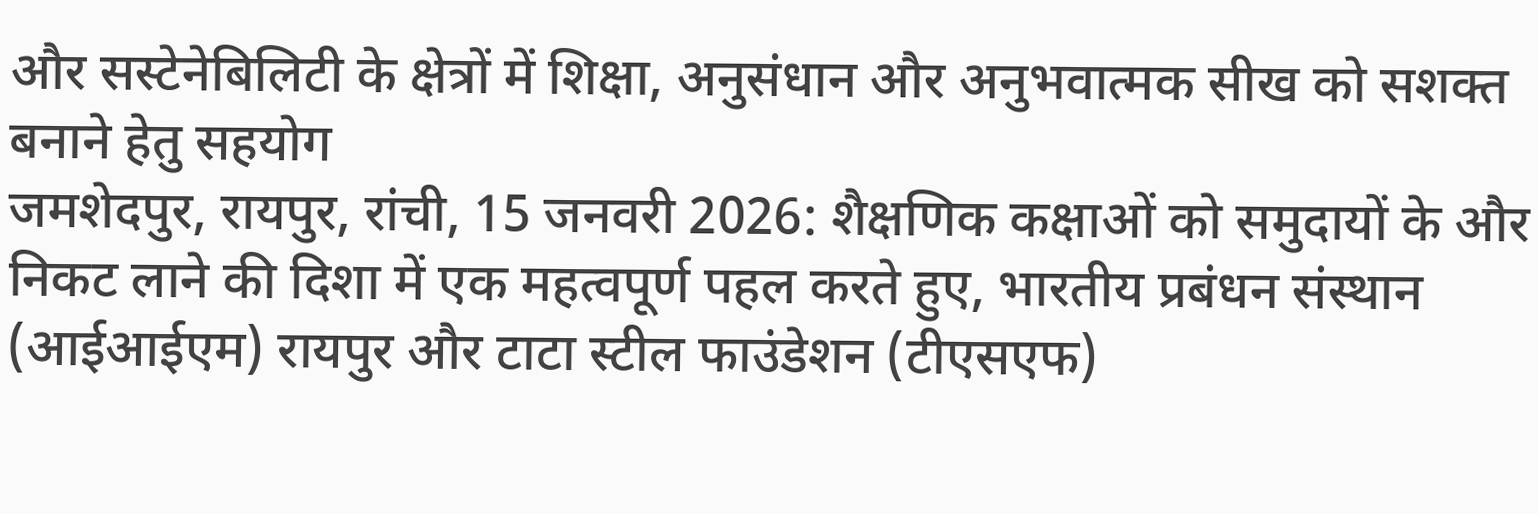और सस्टेनेबिलिटी के क्षेत्रों में शिक्षा, अनुसंधान और अनुभवात्मक सीख को सशक्त बनाने हेतु सहयोग
जमशेदपुर, रायपुर, रांची, 15 जनवरी 2026: शैक्षणिक कक्षाओं को समुदायों के और निकट लाने की दिशा में एक महत्वपूर्ण पहल करते हुए, भारतीय प्रबंधन संस्थान (आईआईएम) रायपुर और टाटा स्टील फाउंडेशन (टीएसएफ)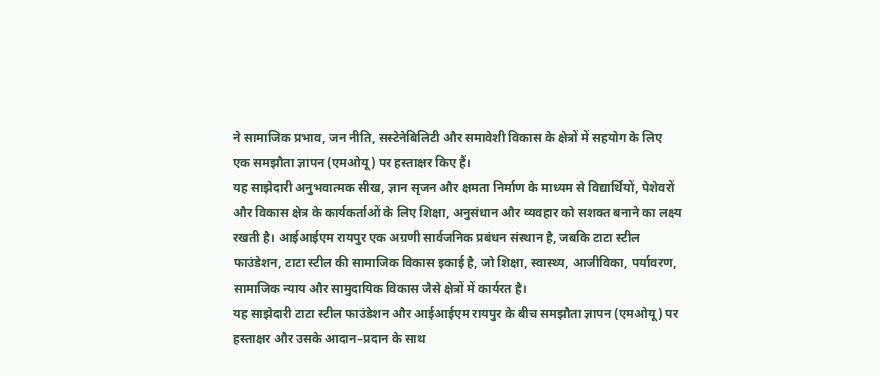ने सामाजिक प्रभाव, जन नीति, सस्टेनेबिलिटी और समावेशी विकास के क्षेत्रों में सहयोग के लिए एक समझौता ज्ञापन (एमओयू) पर हस्ताक्षर किए हैं।
यह साझेदारी अनुभवात्मक सीख, ज्ञान सृजन और क्षमता निर्माण के माध्यम से विद्यार्थियों, पेशेवरों और विकास क्षेत्र के कार्यकर्ताओं के लिए शिक्षा, अनुसंधान और व्यवहार को सशक्त बनाने का लक्ष्य रखती है। आईआईएम रायपुर एक अग्रणी सार्वजनिक प्रबंधन संस्थान है, जबकि टाटा स्टील फाउंडेशन, टाटा स्टील की सामाजिक विकास इकाई है, जो शिक्षा, स्वास्थ्य, आजीविका, पर्यावरण, सामाजिक न्याय और सामुदायिक विकास जैसे क्षेत्रों में कार्यरत है।
यह साझेदारी टाटा स्टील फाउंडेशन और आईआईएम रायपुर के बीच समझौता ज्ञापन (एमओयू) पर हस्ताक्षर और उसके आदान–प्रदान के साथ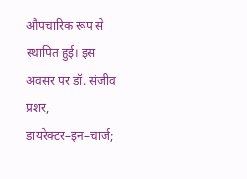औपचारिक रूप से स्थापित हुई। इस अवसर पर डॉ. संजीव प्रशर, डायरेक्टर–इन–चार्ज;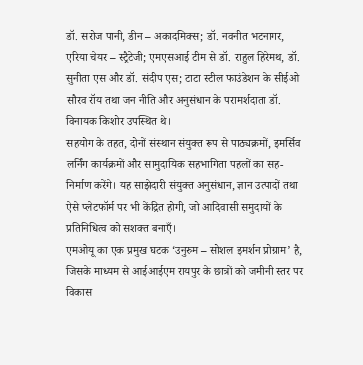डॉ. सरोज पानी, डीन – अकादमिक्स; डॉ. नवनीत भटनागर, एरिया चेयर – स्ट्रैटेजी; एमएसआई टीम से डॉ. राहुल हिरेमथ, डॉ. सुनीता एस और डॉ. संदीप एस; टाटा स्टील फाउंडेशन के सीईओ सौरव रॉय तथा जन नीति और अनुसंधान के परामर्शदाता डॉ. विनायक किशोर उपस्थित थे।
सहयोग के तहत, दोनों संस्थान संयुक्त रूप से पाठ्यक्रमों, इमर्सिव लर्निंग कार्यक्रमों और सामुदायिक सहभागिता पहलों का सह-निर्माण करेंगे। यह साझेदारी संयुक्त अनुसंधान, ज्ञान उत्पादों तथा ऐसे प्लेटफॉर्म पर भी केंद्रित होगी, जो आदिवासी समुदायों के प्रतिनिधित्व को सशक्त बनाएँ।
एमओयू का एक प्रमुख घटक ‘उनुरुम – सोशल इमर्शन प्रोग्राम’ है, जिसके माध्यम से आईआईएम रायपुर के छात्रों को जमीनी स्तर पर विकास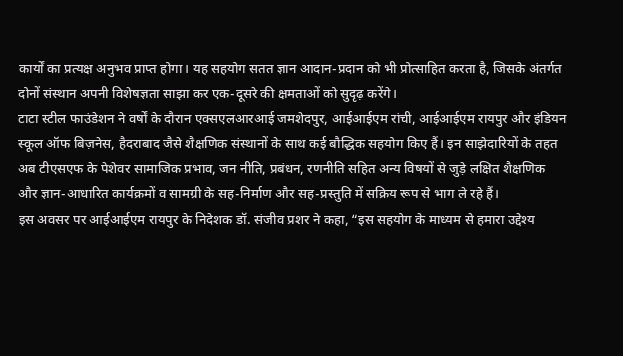कार्यों का प्रत्यक्ष अनुभव प्राप्त होगा। यह सहयोग सतत ज्ञान आदान-प्रदान को भी प्रोत्साहित करता है, जिसके अंतर्गत दोनों संस्थान अपनी विशेषज्ञता साझा कर एक-दूसरे की क्षमताओं को सुदृढ़ करेंगे।
टाटा स्टील फाउंडेशन ने वर्षों के दौरान एक्सएलआरआई जमशेदपुर, आईआईएम रांची, आईआईएम रायपुर और इंडियन स्कूल ऑफ बिज़नेस, हैदराबाद जैसे शैक्षणिक संस्थानों के साथ कई बौद्धिक सहयोग किए हैं। इन साझेदारियों के तहत अब टीएसएफ के पेशेवर सामाजिक प्रभाव, जन नीति, प्रबंधन, रणनीति सहित अन्य विषयों से जुड़े लक्षित शैक्षणिक और ज्ञान-आधारित कार्यक्रमों व सामग्री के सह-निर्माण और सह-प्रस्तुति में सक्रिय रूप से भाग ले रहे हैं।
इस अवसर पर आईआईएम रायपुर के निदेशक डॉ. संजीव प्रशर ने कहा, “इस सहयोग के माध्यम से हमारा उद्देश्य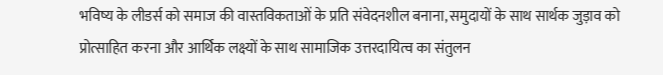भविष्य के लीडर्स को समाज की वास्तविकताओं के प्रति संवेदनशील बनाना, समुदायों के साथ सार्थक जुड़ाव को प्रोत्साहित करना और आर्थिक लक्ष्यों के साथ सामाजिक उत्तरदायित्व का संतुलन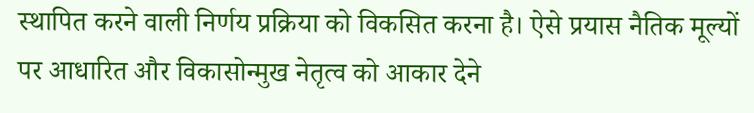स्थापित करने वाली निर्णय प्रक्रिया को विकसित करना है। ऐसे प्रयास नैतिक मूल्यों पर आधारित और विकासोन्मुख नेतृत्व को आकार देने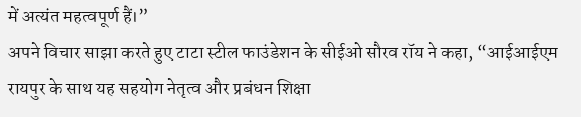में अत्यंत महत्वपूर्ण हैं।”
अपने विचार साझा करते हुए टाटा स्टील फाउंडेशन के सीईओ सौरव रॉय ने कहा, “आईआईएम रायपुर के साथ यह सहयोग नेतृत्व और प्रबंधन शिक्षा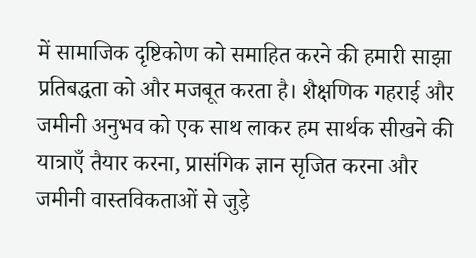में सामाजिक दृष्टिकोण को समाहित करने की हमारी साझा प्रतिबद्धता को और मजबूत करता है। शैक्षणिक गहराई और जमीनी अनुभव को एक साथ लाकर हम सार्थक सीखने की यात्राएँ तैयार करना, प्रासंगिक ज्ञान सृजित करना और जमीनी वास्तविकताओं से जुड़े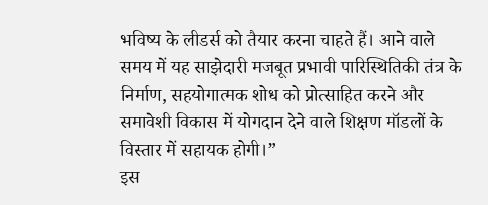भविष्य के लीडर्स को तैयार करना चाहते हैं। आने वाले समय में यह साझेदारी मजबूत प्रभावी पारिस्थितिकी तंत्र के निर्माण, सहयोगात्मक शोध को प्रोत्साहित करने और समावेशी विकास में योगदान देने वाले शिक्षण मॉडलों के विस्तार में सहायक होगी।”
इस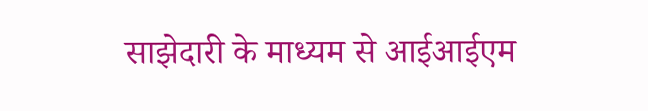साझेदारी के माध्यम से आईआईएम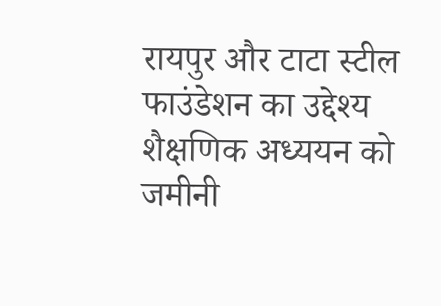रायपुर और टाटा स्टील फाउंडेशन का उद्देश्य शैक्षणिक अध्ययन को जमीनी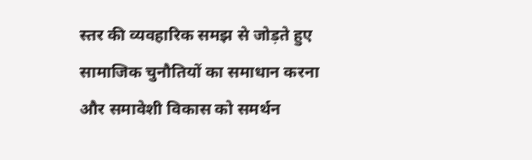स्तर की व्यवहारिक समझ से जोड़ते हुए सामाजिक चुनौतियों का समाधान करना और समावेशी विकास को समर्थन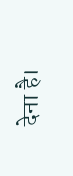देना है।